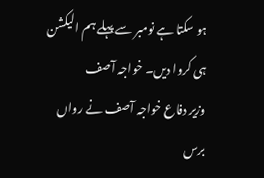ہو سکتا ہے نومبر سے پہلے ہم الیکشن ہی کروا دیں۔ خواجہ آصف
وزیر دفاع خواجہ آصف نے رواں برس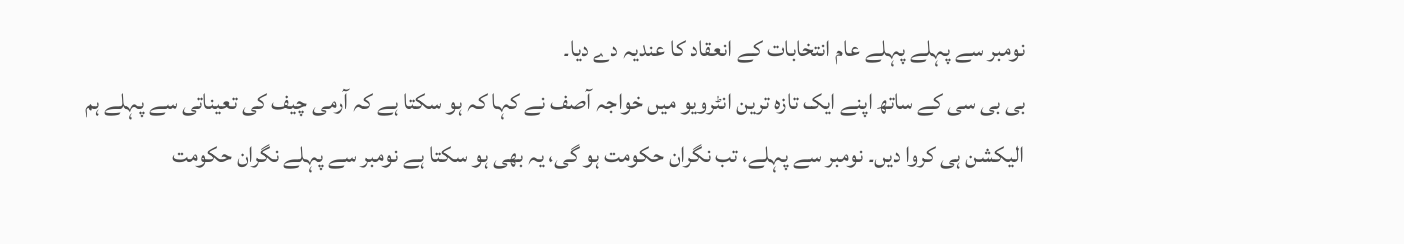نومبر سے پہلے پہلے عام انتخابات کے انعقاد کا عندیہ دے دیا۔
بی بی سی کے ساتھ اپنے ایک تازہ ترین انٹرویو میں خواجہ آصف نے کہا کہ ہو سکتا ہے کہ آرمی چیف کی تعیناتی سے پہلے ہم الیکشن ہی کروا دیں۔ نومبر سے پہلے، تب نگران حکومت ہو گی، یہ بھی ہو سکتا ہے نومبر سے پہلے نگران حکومت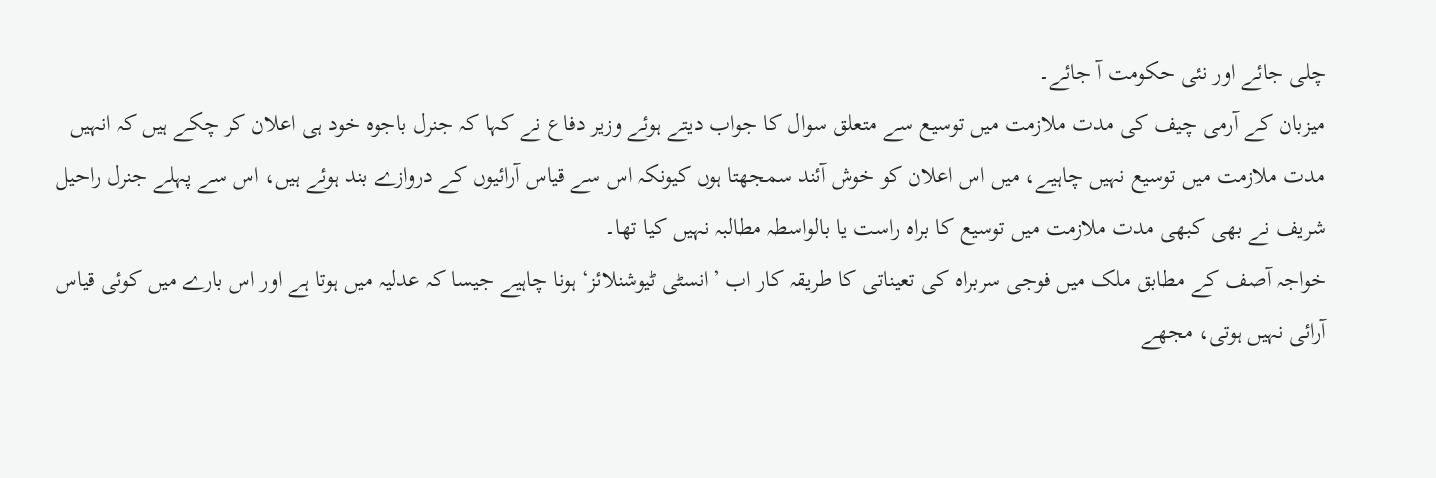چلی جائے اور نئی حکومت آ جائے۔
میزبان کے آرمی چیف کی مدت ملازمت میں توسیع سے متعلق سوال کا جواب دیتے ہوئے وزیر دفاع نے کہا کہ جنرل باجوہ خود ہی اعلان کر چکے ہیں کہ انہیں مدت ملازمت میں توسیع نہیں چاہیے، میں اس اعلان کو خوش آئند سمجھتا ہوں کیونکہ اس سے قیاس آرائیوں کے دروازے بند ہوئے ہیں، اس سے پہلے جنرل راحیل شریف نے بھی کبھی مدت ملازمت میں توسیع کا براہ راست یا بالواسطہ مطالبہ نہیں کیا تھا۔
خواجہ آصف کے مطابق ملک میں فوجی سربراہ کی تعیناتی کا طریقہ کار اب ’انسٹی ٹیوشنلائز‘ ہونا چاہیے جیسا کہ عدلیہ میں ہوتا ہے اور اس بارے میں کوئی قیاس آرائی نہیں ہوتی، مجھے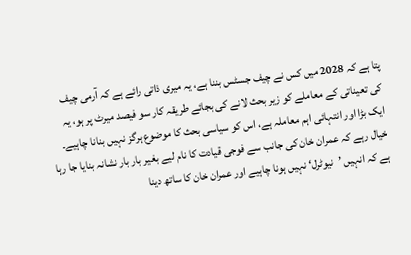پتا ہے کہ 2028 میں کس نے چیف جسٹس بننا ہے، یہ میری ذاتی رائے ہے کہ آرمی چیف کی تعیناتی کے معاملے کو زیر بحث لانے کی بجائے طریقہ کار سو فیصد میرٹ پر ہو، یہ ایک بڑا اور انتہائی اہم معاملہ ہے، اس کو سیاسی بحث کا موضوع ہرگز نہیں بنانا چاہیے۔
خیال رہے کہ عمران خان کی جانب سے فوجی قیادت کا نام لیے بغیر بار بار نشانہ بنایا جا رہا ہے کہ انہیں ’نیوٹرل‘ نہیں ہونا چاہیے اور عمران خان کا ساتھ دینا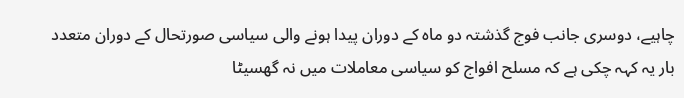چاہیے، دوسری جانب فوج گذشتہ دو ماہ کے دوران پیدا ہونے والی سیاسی صورتحال کے دوران متعدد بار یہ کہہ چکی ہے کہ مسلح افواج کو سیاسی معاملات میں نہ گھسیٹا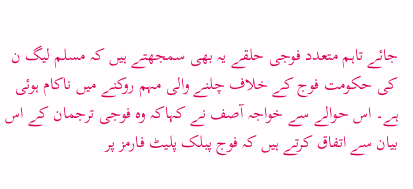جائے تاہم متعدد فوجی حلقے یہ بھی سمجھتے ہیں کہ مسلم لیگ ن کی حکومت فوج کے خلاف چلنے والی مہم روکنے میں ناکام ہوئی ہے۔ اس حوالے سے خواجہ آصف نے کہاکہ وہ فوجی ترجمان کے اس بیان سے اتفاق کرتے ہیں کہ فوج پبلک پلیٹ فارمز پر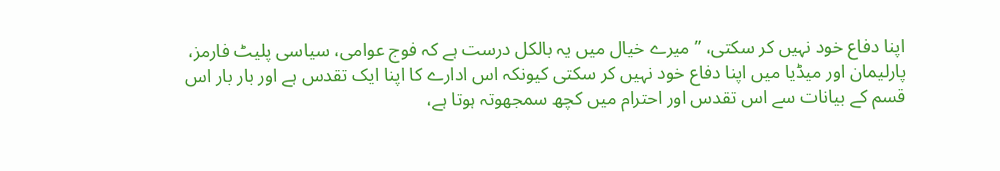اپنا دفاع خود نہیں کر سکتی، ”میرے خیال میں یہ بالکل درست ہے کہ فوج عوامی، سیاسی پلیٹ فارمز، پارلیمان اور میڈیا میں اپنا دفاع خود نہیں کر سکتی کیونکہ اس ادارے کا اپنا ایک تقدس ہے اور بار بار اس قسم کے بیانات سے اس تقدس اور احترام میں کچھ سمجھوتہ ہوتا ہے،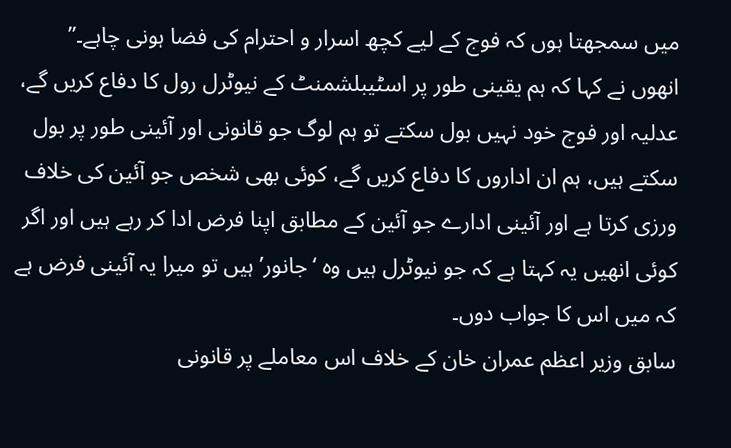میں سمجھتا ہوں کہ فوج کے لیے کچھ اسرار و احترام کی فضا ہونی چاہے۔”
انھوں نے کہا کہ ہم یقینی طور پر اسٹیبلشمنٹ کے نیوٹرل رول کا دفاع کریں گے، عدلیہ اور فوج خود نہیں بول سکتے تو ہم لوگ جو قانونی اور آئینی طور پر بول سکتے ہیں، ہم ان اداروں کا دفاع کریں گے، کوئی بھی شخص جو آئین کی خلاف ورزی کرتا ہے اور آئینی ادارے جو آئین کے مطابق اپنا فرض ادا کر رہے ہیں اور اگر کوئی انھیں یہ کہتا ہے کہ جو نیوٹرل ہیں وہ ‘جانور’ ہیں تو میرا یہ آئینی فرض ہے کہ میں اس کا جواب دوں۔
سابق وزیر اعظم عمران خان کے خلاف اس معاملے پر قانونی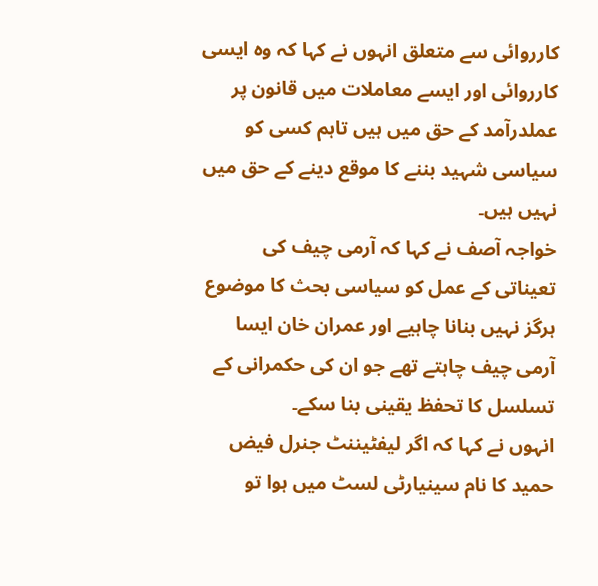کارروائی سے متعلق انہوں نے کہا کہ وہ ایسی کارروائی اور ایسے معاملات میں قانون پر عملدرآمد کے حق میں ہیں تاہم کسی کو سیاسی شہید بننے کا موقع دینے کے حق میں نہیں ہیں۔
خواجہ آصف نے کہا کہ آرمی چیف کی تعیناتی کے عمل کو سیاسی بحث کا موضوع ہرگز نہیں بنانا چاہیے اور عمران خان ایسا آرمی چیف چاہتے تھے جو ان کی حکمرانی کے تسلسل کا تحفظ یقینی بنا سکے۔
انہوں نے کہا کہ اگر لیفٹیننٹ جنرل فیض حمید کا نام سینیارٹی لسٹ میں ہوا تو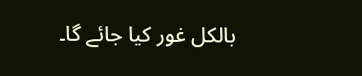بالکل غور کیا جائے گا۔